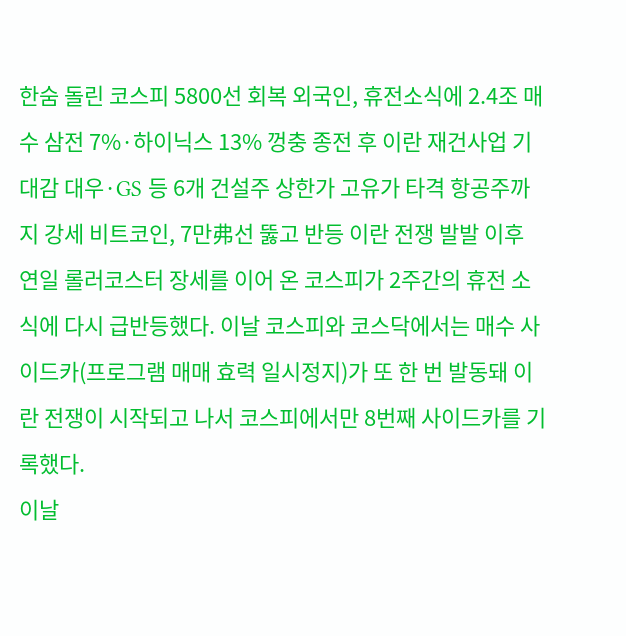한숨 돌린 코스피 5800선 회복 외국인, 휴전소식에 2.4조 매수 삼전 7%·하이닉스 13% 껑충 종전 후 이란 재건사업 기대감 대우·GS 등 6개 건설주 상한가 고유가 타격 항공주까지 강세 비트코인, 7만弗선 뚫고 반등 이란 전쟁 발발 이후 연일 롤러코스터 장세를 이어 온 코스피가 2주간의 휴전 소식에 다시 급반등했다. 이날 코스피와 코스닥에서는 매수 사이드카(프로그램 매매 효력 일시정지)가 또 한 번 발동돼 이란 전쟁이 시작되고 나서 코스피에서만 8번째 사이드카를 기록했다.
이날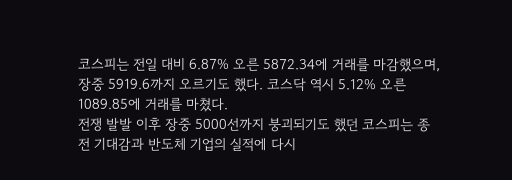코스피는 전일 대비 6.87% 오른 5872.34에 거래를 마감했으며, 장중 5919.6까지 오르기도 했다. 코스닥 역시 5.12% 오른 1089.85에 거래를 마쳤다.
전쟁 발발 이후 장중 5000선까지 붕괴되기도 했던 코스피는 종전 기대감과 반도체 기업의 실적에 다시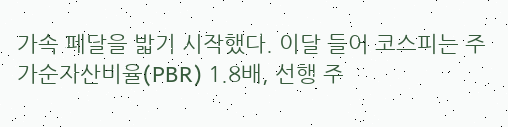가속 페달을 밟기 시작했다. 이달 들어 코스피는 주가순자산비율(PBR) 1.8배, 선행 주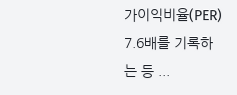가이익비율(PER) 7.6배를 기록하는 등 ...